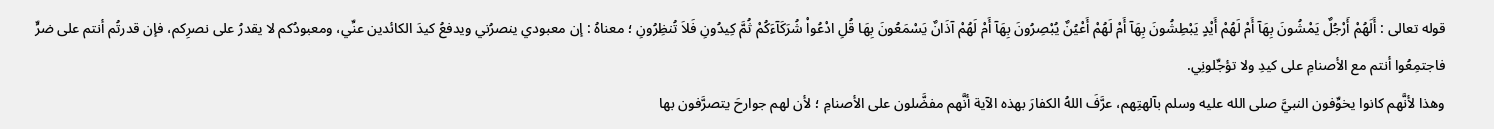قوله تعالى : أَلَهُمْ أَرْجُلٌ يَمْشُونَ بِهَآ أَمْ لَهُمْ أَيْدٍ يَبْطِشُونَ بِهَآ أَمْ لَهُمْ أَعْيُنٌ يُبْصِرُونَ بِهَآ أَمْ لَهُمْ آذَانٌ يَسْمَعُونَ بِهَا قُلِ ادْعُواْ شُرَكَآءَكُمْ ثُمَّ كِيدُونِ فَلاَ تُنظِرُونِ ؛ معناهُ : إن معبودي ينصرُني ويدفعُ كيدَ الكائدين عنِّي، ومعبودُكم لا يقدرُ على نصرِكم، فإن قدرتُم أنتم على ضرٍّ فاجتمِعُوا أنتم مع الأصنامِ على كيدِ ولا تؤجِّلونِي.
وهذا لأنَّهم كانوا يخوِّفون النبيَّ صلى الله عليه وسلم بآلهتِهم، عرَّفَ اللهُ الكفارَ بهذه الآية أنَّهم مفضَّلون على الأصنامِ ؛ لأن لهم جوارحَ يتصرَّفون بها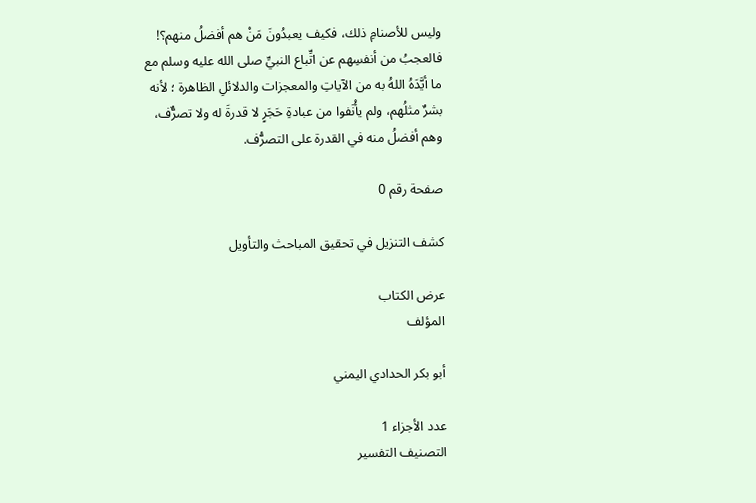وليس للأصنامِ ذلك، فكيف يعبدُونَ مَنْ هم أفضلُ منهم؟! فالعجبُ من أنفسِهم عن اتِّباع النبيِّ صلى الله عليه وسلم مع ما أيَّدَهُ اللهُ به من الآياتِ والمعجزات والدلائلِ الظاهرة ؛ لأنه بشرٌ مثلُهم، ولم يأْنَفوا من عبادةِ حَجَرٍ لا قدرةَ له ولا تصرٌّف، وهم أفضلُ منه في القدرة على التصرُّف.

صفحة رقم 0

كشف التنزيل في تحقيق المباحث والتأويل

عرض الكتاب
المؤلف

أبو بكر الحدادي اليمني

عدد الأجزاء 1
التصنيف التفسير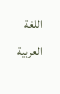اللغة العربية